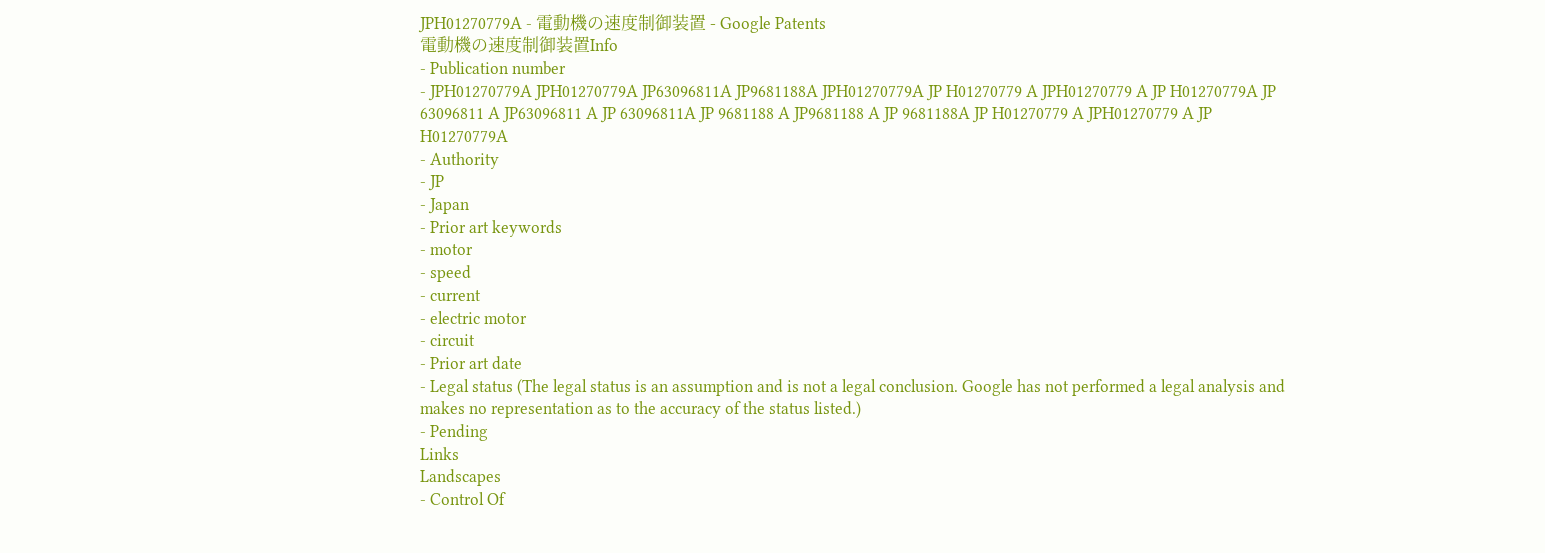JPH01270779A - 電動機の速度制御装置 - Google Patents
電動機の速度制御装置Info
- Publication number
- JPH01270779A JPH01270779A JP63096811A JP9681188A JPH01270779A JP H01270779 A JPH01270779 A JP H01270779A JP 63096811 A JP63096811 A JP 63096811A JP 9681188 A JP9681188 A JP 9681188A JP H01270779 A JPH01270779 A JP H01270779A
- Authority
- JP
- Japan
- Prior art keywords
- motor
- speed
- current
- electric motor
- circuit
- Prior art date
- Legal status (The legal status is an assumption and is not a legal conclusion. Google has not performed a legal analysis and makes no representation as to the accuracy of the status listed.)
- Pending
Links
Landscapes
- Control Of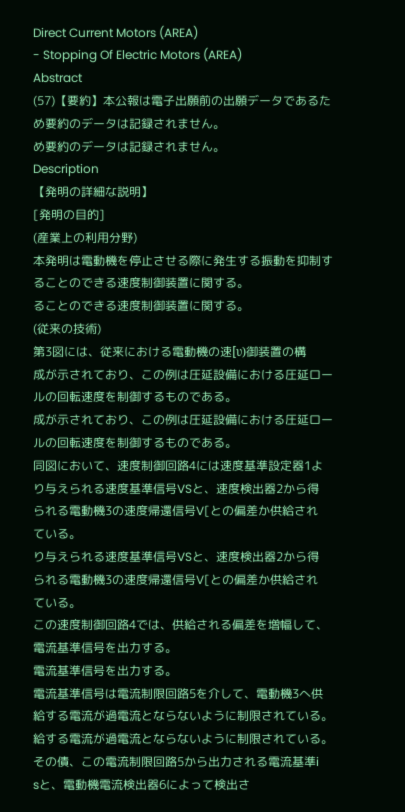Direct Current Motors (AREA)
- Stopping Of Electric Motors (AREA)
Abstract
(57)【要約】本公報は電子出願前の出願データであるた
め要約のデータは記録されません。
め要約のデータは記録されません。
Description
【発明の詳細な説明】
[発明の目的]
(産業上の利用分野)
本発明は電動機を停止させる際に発生する振動を抑制す
ることのできる速度制御装置に関する。
ることのできる速度制御装置に関する。
(従来の技術)
第3図には、従来における電動機の速[υ)御装置の構
成が示されており、この例は圧延設備における圧延ロー
ルの回転速度を制御するものである。
成が示されており、この例は圧延設備における圧延ロー
ルの回転速度を制御するものである。
同図において、速度制御回路4には速度基準設定器1よ
り与えられる速度基準信号VSと、速度検出器2から得
られる電動機3の速度帰還信号V[との偏差か供給され
ている。
り与えられる速度基準信号VSと、速度検出器2から得
られる電動機3の速度帰還信号V[との偏差か供給され
ている。
この速度制御回路4では、供給される偏差を増幅して、
電流基準信号を出力する。
電流基準信号を出力する。
電流基準信号は電流制限回路5を介して、電動機3へ供
給する電流が過電流とならないように制限されている。
給する電流が過電流とならないように制限されている。
その債、この電流制限回路5から出力される電流基準i
sと、電動機電流検出器6によって検出さ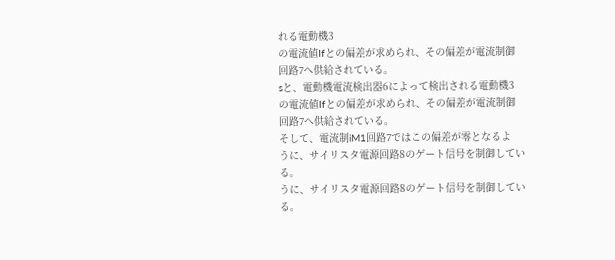れる電動機3
の電流値Ifとの偏差が求められ、その偏差が電流制御
回路7へ供給されている。
sと、電動機電流検出器6によって検出される電動機3
の電流値Ifとの偏差が求められ、その偏差が電流制御
回路7へ供給されている。
そして、電流制iM1回路7ではこの偏差が零となるよ
うに、サイリスタ電源回路8のゲート信号を制御してい
る。
うに、サイリスタ電源回路8のゲート信号を制御してい
る。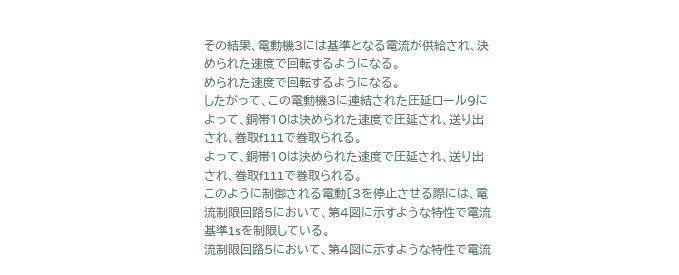その結果、電動機3には基準となる電流が供給され、決
められた速度で回転するようになる。
められた速度で回転するようになる。
したがって、この電動機3に連結された圧延ロール9に
よって、銅帯10は決められた速度で圧延され、送り出
され、巻取f111で巻取られる。
よって、銅帯10は決められた速度で圧延され、送り出
され、巻取f111で巻取られる。
このように制御される電動[3を停止させる際には、電
流制限回路5において、第4図に示すような特性で電流
基準1sを制限している。
流制限回路5において、第4図に示すような特性で電流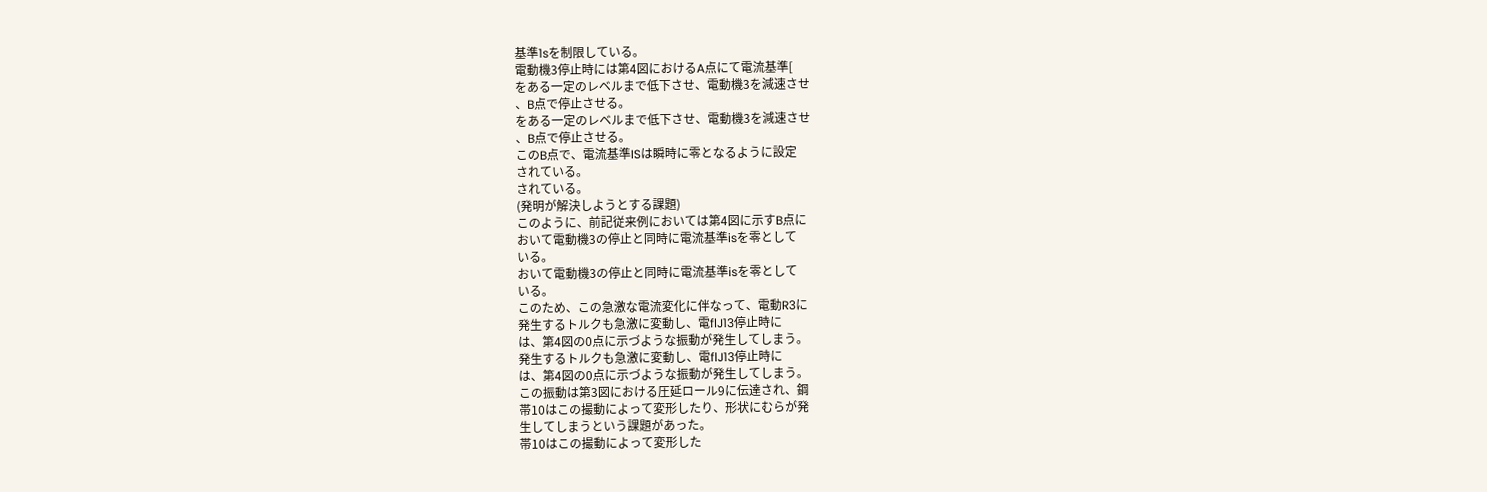基準1sを制限している。
電動機3停止時には第4図におけるA点にて電流基準[
をある一定のレベルまで低下させ、電動機3を減速させ
、B点で停止させる。
をある一定のレベルまで低下させ、電動機3を減速させ
、B点で停止させる。
このB点で、電流基準ISは瞬時に零となるように設定
されている。
されている。
(発明が解決しようとする課題)
このように、前記従来例においては第4図に示すB点に
おいて電動機3の停止と同時に電流基準isを零として
いる。
おいて電動機3の停止と同時に電流基準isを零として
いる。
このため、この急激な電流変化に伴なって、電動R3に
発生するトルクも急激に変動し、電flJ13停止時に
は、第4図の0点に示づような振動が発生してしまう。
発生するトルクも急激に変動し、電flJ13停止時に
は、第4図の0点に示づような振動が発生してしまう。
この振動は第3図における圧延ロール9に伝達され、鋼
帯10はこの撮動によって変形したり、形状にむらが発
生してしまうという課題があった。
帯10はこの撮動によって変形した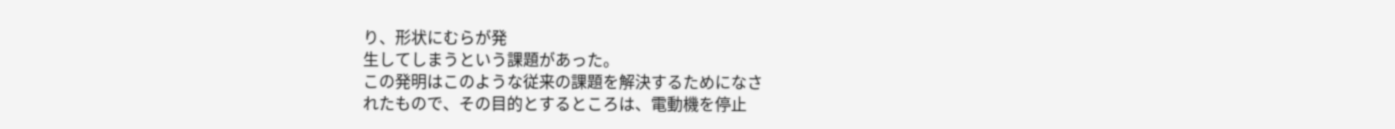り、形状にむらが発
生してしまうという課題があった。
この発明はこのような従来の課題を解決するためになさ
れたもので、その目的とするところは、電動機を停止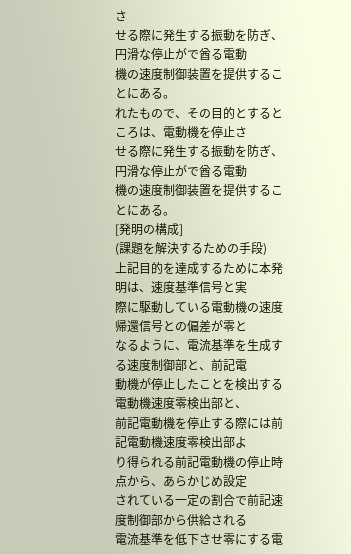さ
せる際に発生する振動を防ぎ、円滑な停止がで酋る電動
機の速度制御装置を提供することにある。
れたもので、その目的とするところは、電動機を停止さ
せる際に発生する振動を防ぎ、円滑な停止がで酋る電動
機の速度制御装置を提供することにある。
[発明の構成]
(課題を解決するための手段)
上記目的を達成するために本発明は、速度基準信号と実
際に駆動している電動機の速度帰還信号との偏差が零と
なるように、電流基準を生成する速度制御部と、前記電
動機が停止したことを検出する電動機速度零検出部と、
前記電動機を停止する際には前記電動機速度零検出部よ
り得られる前記電動機の停止時点から、あらかじめ設定
されている一定の割合で前記速度制御部から供給される
電流基準を低下させ零にする電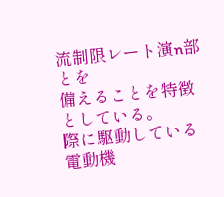流制限レート演n部とを
備えることを特徴としている。
際に駆動している電動機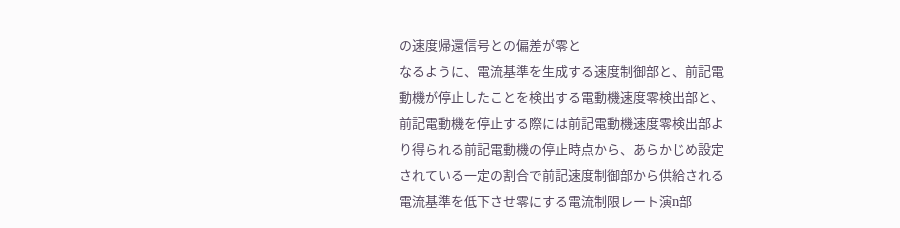の速度帰還信号との偏差が零と
なるように、電流基準を生成する速度制御部と、前記電
動機が停止したことを検出する電動機速度零検出部と、
前記電動機を停止する際には前記電動機速度零検出部よ
り得られる前記電動機の停止時点から、あらかじめ設定
されている一定の割合で前記速度制御部から供給される
電流基準を低下させ零にする電流制限レート演n部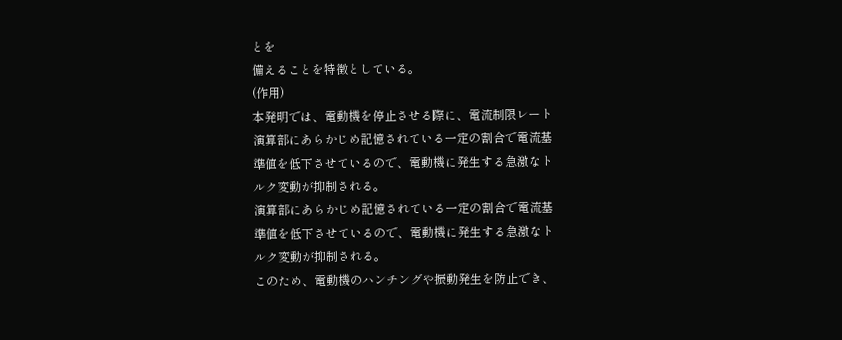とを
備えることを特徴としている。
(作用)
本発明では、電動機を停止させる際に、電流制限レート
演算部にあらかじめ記憶されている一定の割合で電流基
準値を低下させているので、電動機に発生する急激なト
ルク変動が抑制される。
演算部にあらかじめ記憶されている一定の割合で電流基
準値を低下させているので、電動機に発生する急激なト
ルク変動が抑制される。
このため、電動機のハンチングや振動発生を防止でき、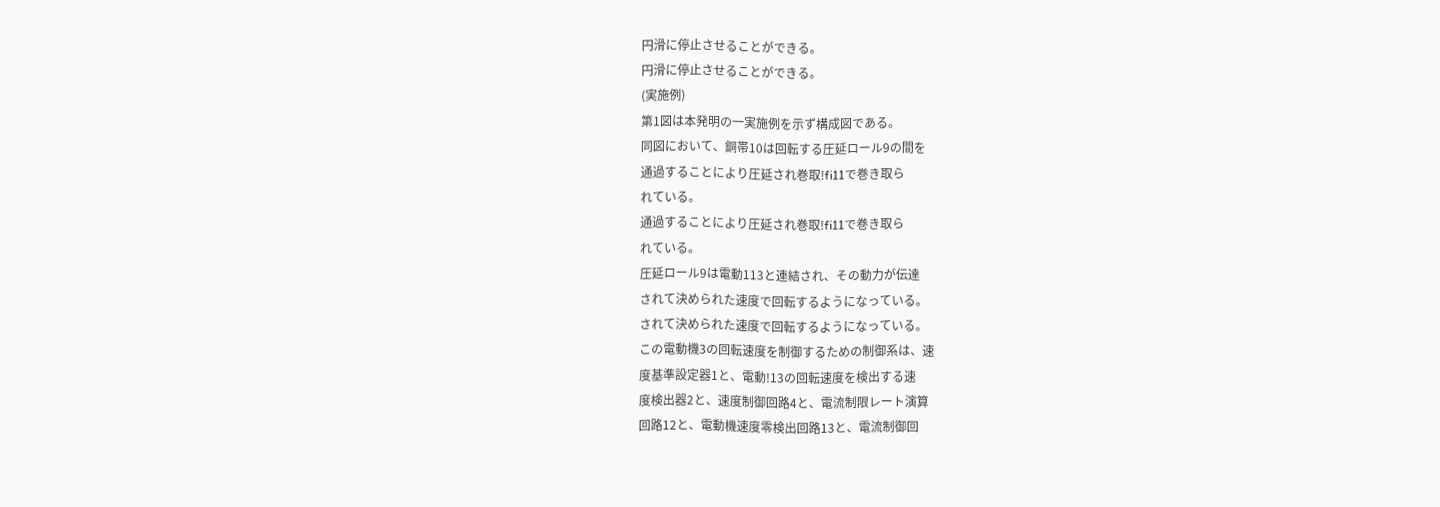円滑に停止させることができる。
円滑に停止させることができる。
(実施例)
第1図は本発明の一実施例を示ず構成図である。
同図において、銅帯10は回転する圧延ロール9の間を
通過することにより圧延され巻取!fi11で巻き取ら
れている。
通過することにより圧延され巻取!fi11で巻き取ら
れている。
圧延ロール9は電動113と連結され、その動力が伝達
されて決められた速度で回転するようになっている。
されて決められた速度で回転するようになっている。
この電動機3の回転速度を制御するための制御系は、速
度基準設定器1と、電動!13の回転速度を検出する速
度検出器2と、速度制御回路4と、電流制限レート演算
回路12と、電動機速度零検出回路13と、電流制御回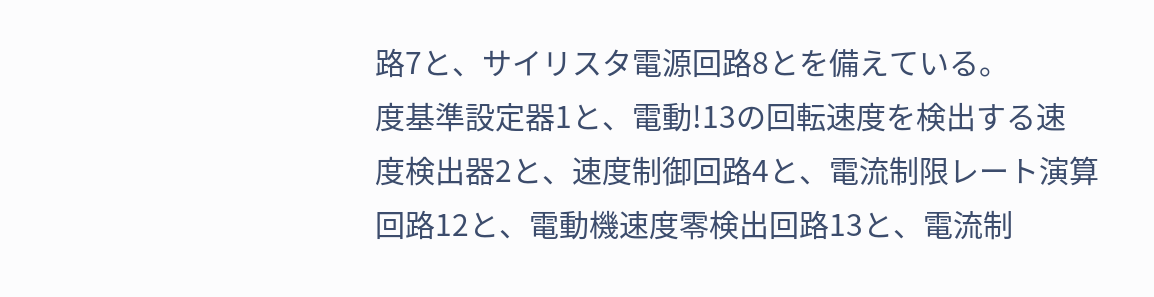路7と、サイリスタ電源回路8とを備えている。
度基準設定器1と、電動!13の回転速度を検出する速
度検出器2と、速度制御回路4と、電流制限レート演算
回路12と、電動機速度零検出回路13と、電流制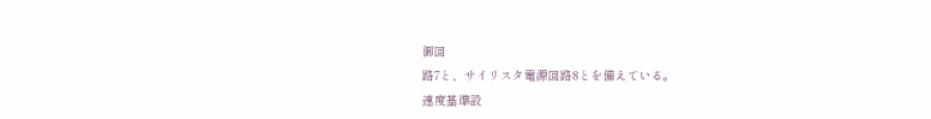御回
路7と、サイリスタ電源回路8とを備えている。
速度基準設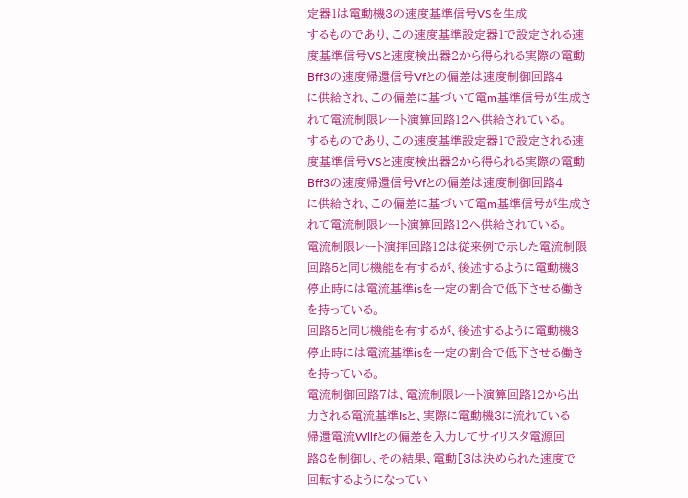定器1は電動機3の速度基準信号VSを生成
するものであり、この速度基準設定器1で設定される速
度基準信号VSと速度検出器2から得られる実際の電動
Bff3の速度帰還信号Vfとの偏差は速度制御回路4
に供給され、この偏差に基づいて電m基準信号が生成さ
れて電流制限レート演算回路12へ供給されている。
するものであり、この速度基準設定器1で設定される速
度基準信号VSと速度検出器2から得られる実際の電動
Bff3の速度帰還信号Vfとの偏差は速度制御回路4
に供給され、この偏差に基づいて電m基準信号が生成さ
れて電流制限レート演算回路12へ供給されている。
電流制限レート演拝回路12は従来例で示した電流制限
回路5と同じ機能を有するが、後述するように電動機3
停止時には電流基準isを一定の割合で低下させる働き
を持っている。
回路5と同じ機能を有するが、後述するように電動機3
停止時には電流基準isを一定の割合で低下させる働き
を持っている。
電流制御回路7は、電流制限レート演算回路12から出
力される電流基準Isと、実際に電動機3に流れている
帰還電流Wllfとの偏差を入力してサイリスタ電源回
路8を制御し、その結果、電動[3は決められた速度で
回転するようになってい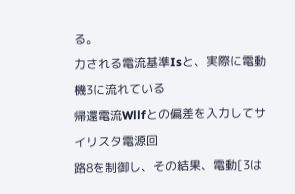る。
力される電流基準Isと、実際に電動機3に流れている
帰還電流Wllfとの偏差を入力してサイリスタ電源回
路8を制御し、その結果、電動[3は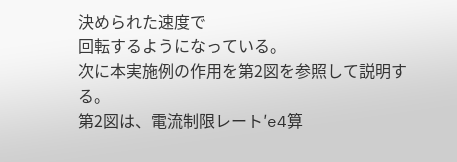決められた速度で
回転するようになっている。
次に本実施例の作用を第2図を参照して説明する。
第2図は、電流制限レート′e4算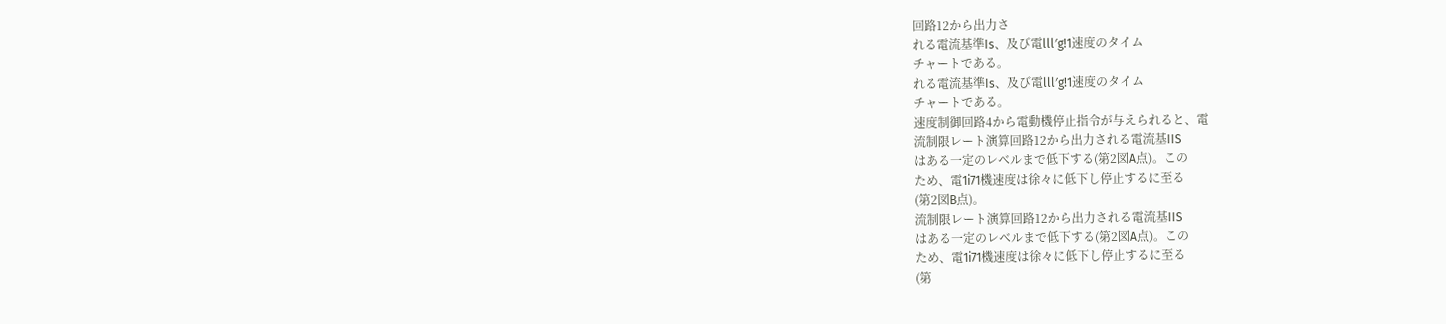回路12から出力さ
れる電流基準Is、及び電lll′g!1速度のタイム
チャートである。
れる電流基準Is、及び電lll′g!1速度のタイム
チャートである。
速度制御回路4から電動機停止指令が与えられると、電
流制限レート演算回路12から出力される電流基IIS
はある一定のレベルまで低下する(第2図A点)。この
ため、電1i71機速度は徐々に低下し停止するに至る
(第2図B点)。
流制限レート演算回路12から出力される電流基IIS
はある一定のレベルまで低下する(第2図A点)。この
ため、電1i71機速度は徐々に低下し停止するに至る
(第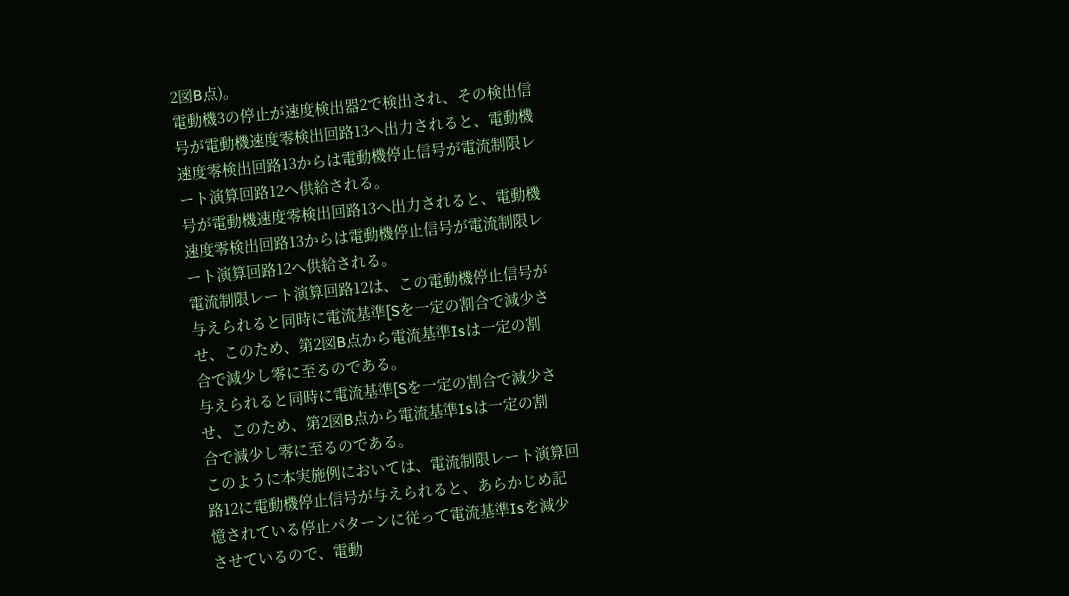2図B点)。
電動機3の停止が速度検出器2で検出され、その検出信
号が電動機速度零検出回路13へ出力されると、電動機
速度零検出回路13からは電動機停止信号が電流制限レ
ート演算回路12へ供給される。
号が電動機速度零検出回路13へ出力されると、電動機
速度零検出回路13からは電動機停止信号が電流制限レ
ート演算回路12へ供給される。
電流制限レート演算回路12は、この電動機停止信号が
与えられると同時に電流基準[Sを一定の割合で減少さ
せ、このため、第2図B点から電流基準Isは一定の割
合で減少し零に至るのである。
与えられると同時に電流基準[Sを一定の割合で減少さ
せ、このため、第2図B点から電流基準Isは一定の割
合で減少し零に至るのである。
このように本実施例においては、電流制限レート演算回
路12に電動機停止信号が与えられると、あらかじめ記
憶されている停止パターンに従って電流基準Isを減少
させているので、電動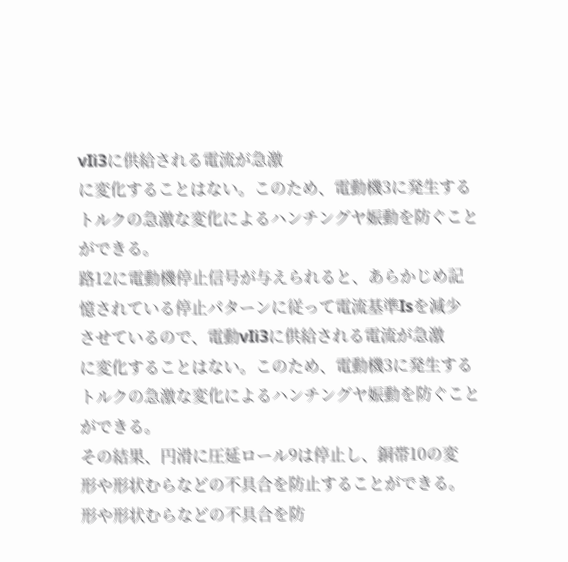vIi3に供給される電流が急激
に変化することはない。このため、電動機3に発生する
トルクの急激な変化によるハンチングヤ娠動を防ぐこと
ができる。
路12に電動機停止信号が与えられると、あらかじめ記
憶されている停止パターンに従って電流基準Isを減少
させているので、電動vIi3に供給される電流が急激
に変化することはない。このため、電動機3に発生する
トルクの急激な変化によるハンチングヤ娠動を防ぐこと
ができる。
その結果、円滑に圧延ロール9は停止し、銅帯10の変
形や形状むらなどの不具合を防止することができる。
形や形状むらなどの不具合を防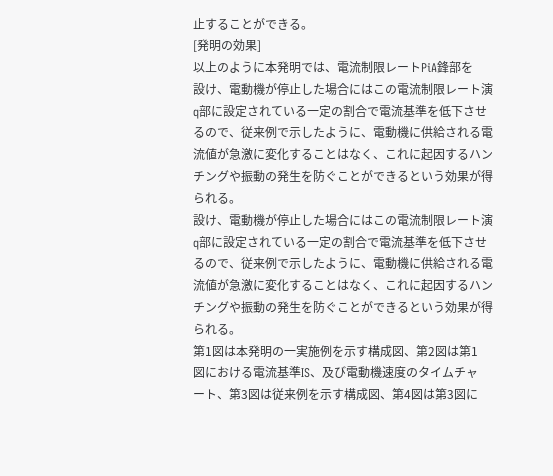止することができる。
[発明の効果]
以上のように本発明では、電流制限レートPiA鋒部を
設け、電動機が停止した場合にはこの電流制限レート演
q部に設定されている一定の割合で電流基準を低下させ
るので、従来例で示したように、電動機に供給される電
流値が急激に変化することはなく、これに起因するハン
チングや振動の発生を防ぐことができるという効果が得
られる。
設け、電動機が停止した場合にはこの電流制限レート演
q部に設定されている一定の割合で電流基準を低下させ
るので、従来例で示したように、電動機に供給される電
流値が急激に変化することはなく、これに起因するハン
チングや振動の発生を防ぐことができるという効果が得
られる。
第1図は本発明の一実施例を示す構成図、第2図は第1
図における電流基準IS、及び電動機速度のタイムチャ
ート、第3図は従来例を示す構成図、第4図は第3図に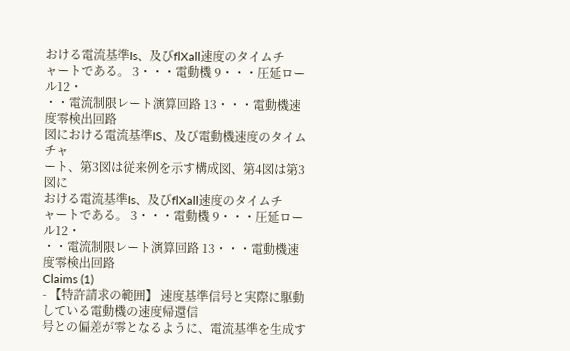おける電流基準Is、及びflXall速度のタイムチ
ャートである。 3・・・電動機 9・・・圧延ロール12・
・・電流制限レート演算回路 13・・・電動機速度零検出回路
図における電流基準IS、及び電動機速度のタイムチャ
ート、第3図は従来例を示す構成図、第4図は第3図に
おける電流基準Is、及びflXall速度のタイムチ
ャートである。 3・・・電動機 9・・・圧延ロール12・
・・電流制限レート演算回路 13・・・電動機速度零検出回路
Claims (1)
- 【特許請求の範囲】 速度基準信号と実際に駆動している電動機の速度帰還信
号との偏差が零となるように、電流基準を生成す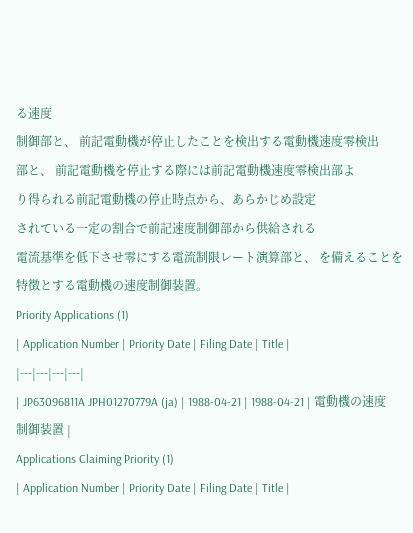る速度
制御部と、 前記電動機が停止したことを検出する電動機速度零検出
部と、 前記電動機を停止する際には前記電動機速度零検出部よ
り得られる前記電動機の停止時点から、あらかじめ設定
されている一定の割合で前記速度制御部から供給される
電流基準を低下させ零にする電流制限レート演算部と、 を備えることを特徴とする電動機の速度制御装置。
Priority Applications (1)
| Application Number | Priority Date | Filing Date | Title |
|---|---|---|---|
| JP63096811A JPH01270779A (ja) | 1988-04-21 | 1988-04-21 | 電動機の速度制御装置 |
Applications Claiming Priority (1)
| Application Number | Priority Date | Filing Date | Title |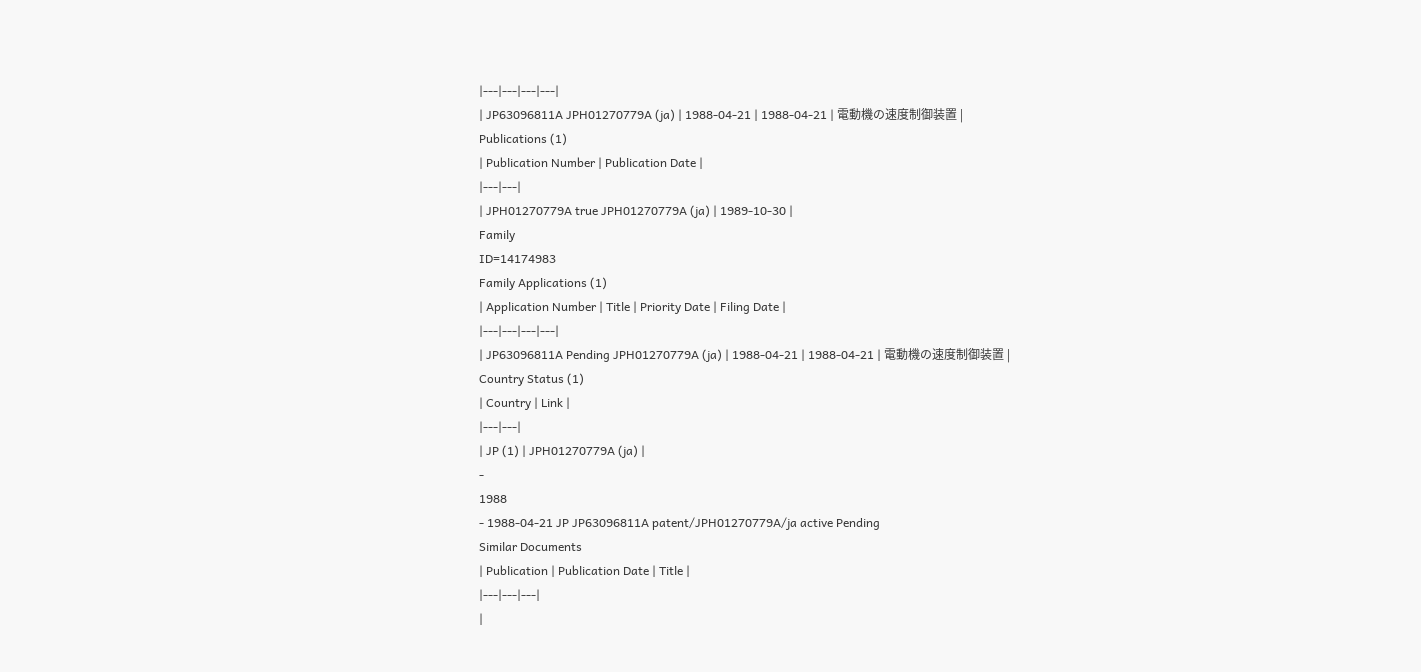|---|---|---|---|
| JP63096811A JPH01270779A (ja) | 1988-04-21 | 1988-04-21 | 電動機の速度制御装置 |
Publications (1)
| Publication Number | Publication Date |
|---|---|
| JPH01270779A true JPH01270779A (ja) | 1989-10-30 |
Family
ID=14174983
Family Applications (1)
| Application Number | Title | Priority Date | Filing Date |
|---|---|---|---|
| JP63096811A Pending JPH01270779A (ja) | 1988-04-21 | 1988-04-21 | 電動機の速度制御装置 |
Country Status (1)
| Country | Link |
|---|---|
| JP (1) | JPH01270779A (ja) |
-
1988
- 1988-04-21 JP JP63096811A patent/JPH01270779A/ja active Pending
Similar Documents
| Publication | Publication Date | Title |
|---|---|---|
|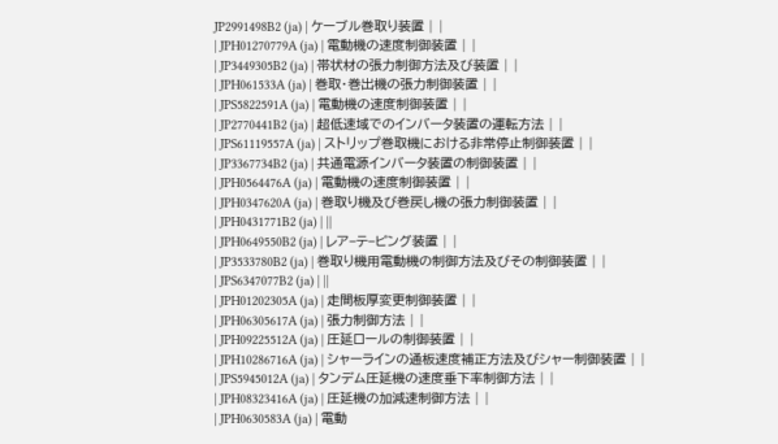JP2991498B2 (ja) | ケーブル巻取り装置 | |
| JPH01270779A (ja) | 電動機の速度制御装置 | |
| JP3449305B2 (ja) | 帯状材の張力制御方法及び装置 | |
| JPH061533A (ja) | 巻取・巻出機の張力制御装置 | |
| JPS5822591A (ja) | 電動機の速度制御装置 | |
| JP2770441B2 (ja) | 超低速域でのインバータ装置の運転方法 | |
| JPS61119557A (ja) | ストリップ巻取機における非常停止制御装置 | |
| JP3367734B2 (ja) | 共通電源インバータ装置の制御装置 | |
| JPH0564476A (ja) | 電動機の速度制御装置 | |
| JPH0347620A (ja) | 巻取り機及び巻戻し機の張力制御装置 | |
| JPH0431771B2 (ja) | ||
| JPH0649550B2 (ja) | レア−テ−ピング装置 | |
| JP3533780B2 (ja) | 巻取り機用電動機の制御方法及びその制御装置 | |
| JPS6347077B2 (ja) | ||
| JPH01202305A (ja) | 走間板厚変更制御装置 | |
| JPH06305617A (ja) | 張力制御方法 | |
| JPH09225512A (ja) | 圧延ロールの制御装置 | |
| JPH10286716A (ja) | シャーラインの通板速度補正方法及びシャー制御装置 | |
| JPS5945012A (ja) | タンデム圧延機の速度垂下率制御方法 | |
| JPH08323416A (ja) | 圧延機の加減速制御方法 | |
| JPH0630583A (ja) | 電動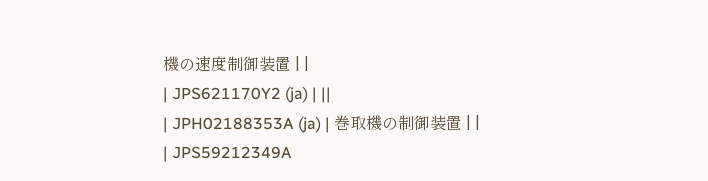機の速度制御装置 | |
| JPS621170Y2 (ja) | ||
| JPH02188353A (ja) | 巻取機の制御装置 | |
| JPS59212349A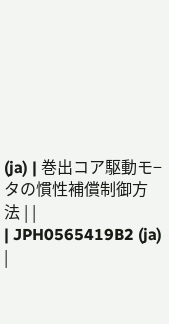(ja) | 巻出コア駆動モ−タの慣性補償制御方法 | |
| JPH0565419B2 (ja) |